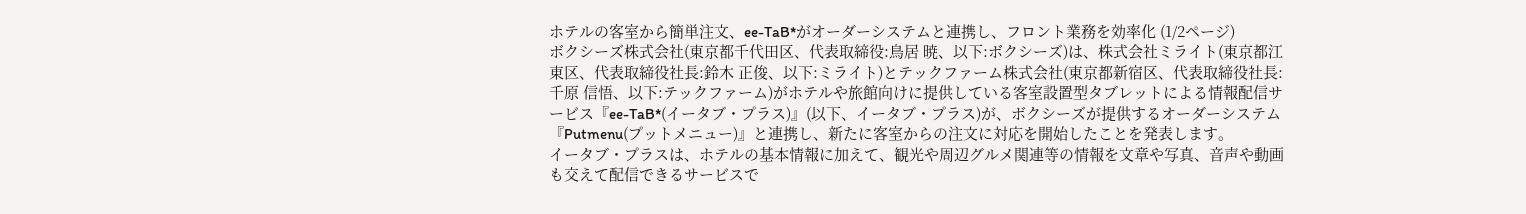ホテルの客室から簡単注文、ee-TaB*がオーダーシステムと連携し、フロント業務を効率化 (1/2ページ)
ボクシーズ株式会社(東京都千代田区、代表取締役:鳥居 暁、以下:ボクシーズ)は、株式会社ミライト(東京都江東区、代表取締役社長:鈴木 正俊、以下:ミライト)とテックファーム株式会社(東京都新宿区、代表取締役社長:千原 信悟、以下:テックファーム)がホテルや旅館向けに提供している客室設置型タブレットによる情報配信サービス『ee-TaB*(イータブ・プラス)』(以下、イータブ・プラス)が、ボクシーズが提供するオーダーシステム『Putmenu(プットメニュー)』と連携し、新たに客室からの注文に対応を開始したことを発表します。
イータブ・プラスは、ホテルの基本情報に加えて、観光や周辺グルメ関連等の情報を文章や写真、音声や動画も交えて配信できるサービスで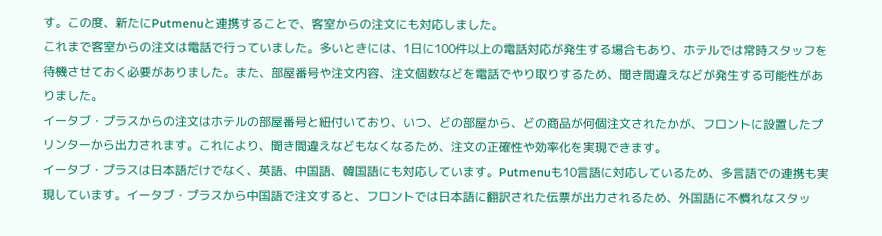す。この度、新たにPutmenuと連携することで、客室からの注文にも対応しました。
これまで客室からの注文は電話で行っていました。多いときには、1日に100件以上の電話対応が発生する場合もあり、ホテルでは常時スタッフを待機させておく必要がありました。また、部屋番号や注文内容、注文個数などを電話でやり取りするため、聞き間違えなどが発生する可能性がありました。
イータブ・プラスからの注文はホテルの部屋番号と紐付いており、いつ、どの部屋から、どの商品が何個注文されたかが、フロントに設置したプリンターから出力されます。これにより、聞き間違えなどもなくなるため、注文の正確性や効率化を実現できます。
イータブ・プラスは日本語だけでなく、英語、中国語、韓国語にも対応しています。Putmenuも10言語に対応しているため、多言語での連携も実現しています。イータブ・プラスから中国語で注文すると、フロントでは日本語に翻訳された伝票が出力されるため、外国語に不慣れなスタッ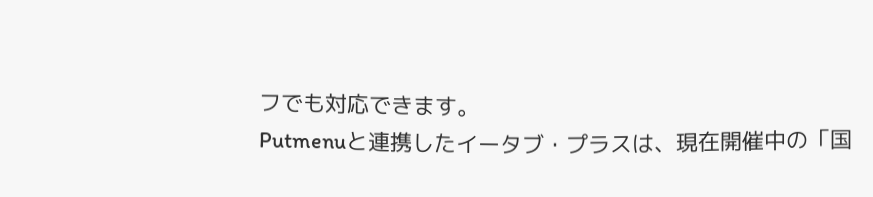フでも対応できます。
Putmenuと連携したイータブ・プラスは、現在開催中の「国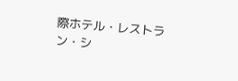際ホテル・レストラン・シ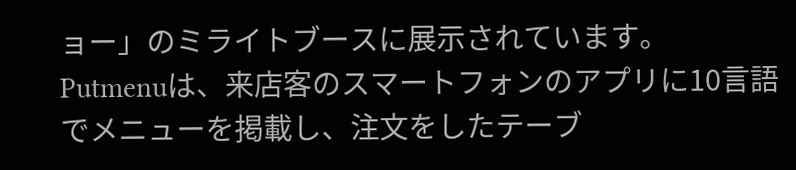ョー」のミライトブースに展示されています。
Putmenuは、来店客のスマートフォンのアプリに10言語でメニューを掲載し、注文をしたテーブ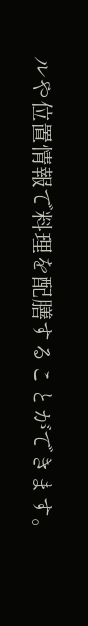ルや位置情報で料理を配膳することができます。